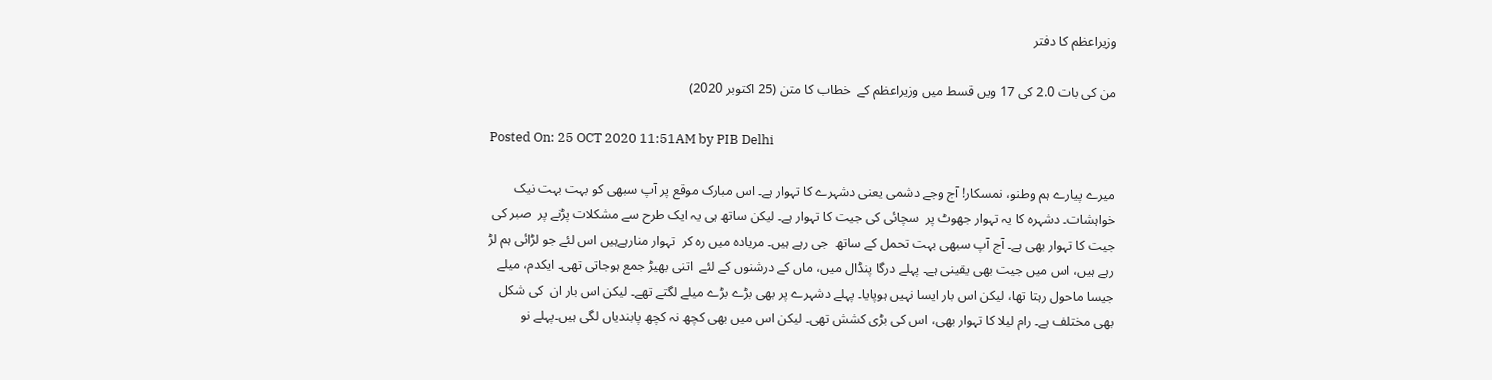وزیراعظم کا دفتر

من کی بات 2.0 کی 17 ویں قسط میں وزیراعظم کے  خطاب کا متن (25 اکتوبر 2020)

Posted On: 25 OCT 2020 11:51AM by PIB Delhi

میرے پیارے ہم وطنو، نمسکار! آج وجے دشمی یعنی دشہرے کا تہوار ہے۔ اس مبارک موقع پر آپ سبھی کو بہت بہت نیک خواہشات۔ دشہرہ کا یہ تہوار جھوٹ پر  سچائی کی جیت کا تہوار ہے۔ لیکن ساتھ ہی یہ ایک طرح سے مشکلات پڑنے پر  صبر کی جیت کا تہوار بھی ہے۔ آج آپ سبھی بہت تحمل کے ساتھ  جی رہے ہیں۔ مریادہ میں رہ کر  تہوار منارہےہیں اس لئے جو لڑائی ہم لڑ رہے ہیں، اس میں جیت بھی یقینی ہے۔ پہلے درگا پنڈال میں، ماں کے درشنوں کے لئے  اتنی بھیڑ جمع ہوجاتی تھی۔ ایکدم، میلے جیسا ماحول رہتا تھا، لیکن اس بار ایسا نہیں ہوپایا۔ پہلے دشہرے پر بھی بڑے بڑے میلے لگتے تھے۔ لیکن اس بار ان  کی شکل بھی مختلف ہے۔ رام لیلا کا تہوار بھی، اس کی بڑی کشش تھی۔ لیکن اس میں بھی کچھ نہ کچھ پابندیاں لگی ہیں۔پہلے نو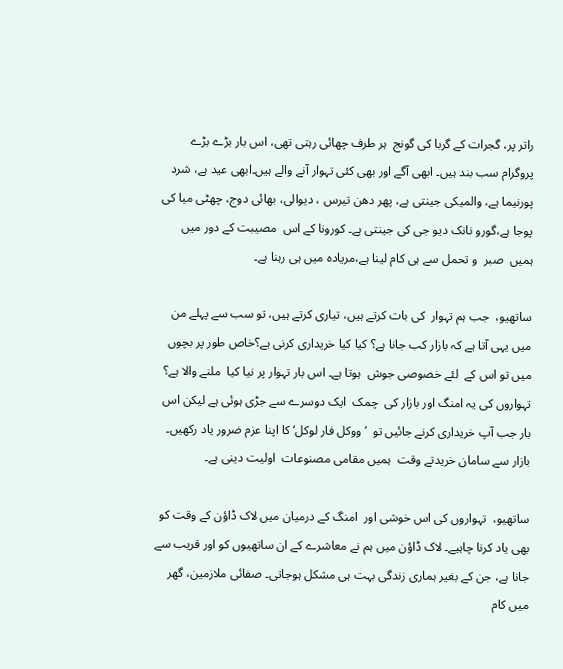راتر پر، گجرات کے گربا کی گونج  ہر طرف چھائی رہتی تھی، اس بار بڑے بڑے  پروگرام سب بند ہیں۔ ابھی آگے اور بھی کئی تہوار آنے والے ہیں۔ابھی عید ہے، شرد پورنیما ہے، والمیکی جینتی ہے، پھر دھن تیرس ، دیوالی، بھائی دوج، چھٹی میا کی پوجا ہے،گورو نانک دیو جی کی جینتی ہے۔ کورونا کے اس  مصیبت کے دور میں ہمیں  صبر  و تحمل سے ہی کام لینا ہے،مریادہ میں ہی رہنا ہے۔

ساتھیو،  جب ہم تہوار  کی بات کرتے ہیں، تیاری کرتے ہیں، تو سب سے پہلے من میں یہی آتا ہے کہ بازار کب جانا ہے؟ کیا کیا خریداری کرنی ہے؟خاص طور پر بچوں میں تو اس کے  لئے خصوصی جوش  ہوتا ہے۔ اس بار تہوار پر نیا کیا  ملنے والا ہے؟ تہواروں کی یہ امنگ اور بازار کی  چمک  ایک دوسرے سے جڑی ہوئی ہے لیکن اس بار جب آپ خریداری کرنے جائیں تو  ’ووکل فار لوکل‘ کا اپنا عزم ضرور یاد رکھیں۔ بازار سے سامان خریدتے وقت  ہمیں مقامی مصنوعات  اولیت دینی ہے۔

ساتھیو،  تہواروں کی اس خوشی اور  امنگ کے درمیان میں لاک ڈاؤن کے وقت کو بھی یاد کرنا چاہیے۔ لاک ڈاؤن میں ہم نے معاشرے کے ان ساتھیوں کو اور قریب سے جانا ہے، جن کے بغیر ہماری زندگی بہت ہی مشکل ہوجاتی۔ صفائی ملازمین، گھر میں کام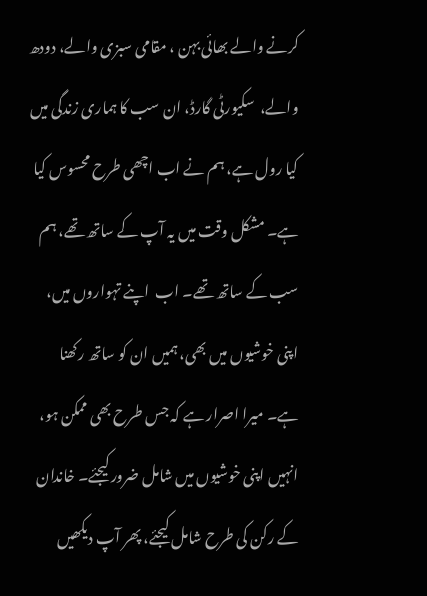کرنے والے بھائی بہن ، مقامی سبزی والے، دودھ والے،  سکیورٹی گارڈ، ان سب کا ہماری زندگی میں کیا رول ہے، ہم نے اب اچھی طرح محسوس کیا ہے۔ مشکل وقت میں یہ آپ کے ساتھ تھے، ہم سب کے ساتھ تھے۔ اب  اپنے تہواروں میں، اپنی خوشیوں میں بھی، ہمیں ان کو ساتھ رکھنا ہے۔ میرا اصرار ہے کہ جس طرح بھی ممکن ہو، انہیں اپنی خوشیوں میں شامل ضرور کیجئے۔ خاندان کے رکن کی طرح شامل کیجئے، پھر آپ دیکھیں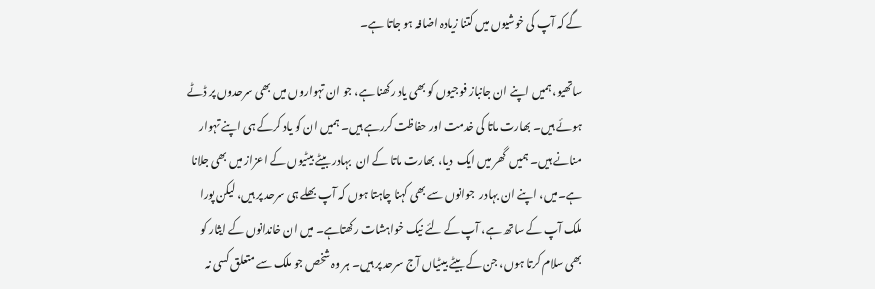گے کہ آپ کی خوشیوں میں کتنا زیادہ اضافہ ہو جاتا ہے۔

ساتھیو، ہمیں اپنے ان جانباز فوجیوں کو بھی یاد رکھنا ہے، جو ان تہواروں میں بھی سرحدوں پر ڈٹے ہوئے ہیں۔ بھارت ماتا کی خدمت اور حفاظت کررہے ہیں۔ ہمیں ان کو یاد کرکے ہی اپنے تہوار منانے ہیں۔ ہمیں  گھر میں ایک  دیا،  بھارت ماتا کے ان  بہادر بیٹے بیٹیوں کے اعزاز میں بھی جلانا ہے۔میں، اپنے ان بہادر  جوانوں سے بھی کہنا چاہتا ہوں کہ آپ بھلے ہی سرحد پر ہیں، لیکن پورا ملک آپ کے ساتھ ہے، آپ کے لئے نیک خواہشات رکھتاہے۔ میں ان خاندانوں کے ایثار کو بھی سلام کرتا ہوں، جن کے بیٹے بیٹیاں آج سرحد پر ہیں۔ ہر وہ شخص جو ملک سے متعلق کسی نہ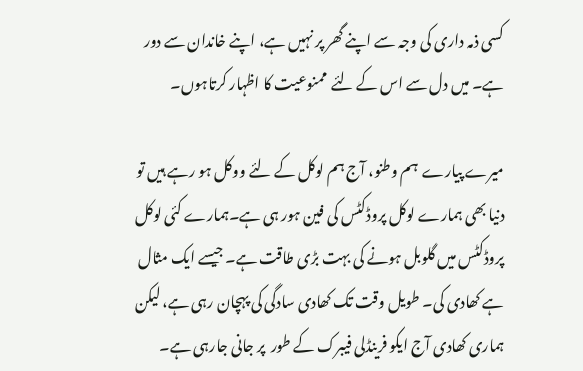کسی ذمہ داری کی وجہ سے اپنے گھر پر نہیں ہے، اپنے خاندان سے دور ہے۔ میں دل سے اس کے لئے  ممنوعیت کا اظہار کرتاہوں۔

میرے پیارے  ہم وطنو، آج ہم لوکل کے لئے ووکل ہو رہے ہیں تو دنیا بھی ہمارے لوکل پروڈکٹس کی فین ہور ہی ہے۔ہمارے کئی لوکل پروڈکٹس میں گلوبل ہونے کی بہت بڑی طاقت ہے۔ جیسے ایک مثال  ہے کھادی کی۔ طویل وقت تک کھادی سادگی کی پہچان رہی ہے، لیکن ہماری کھادی آج ایکو فرینڈلی فیبرک کے طور  پر جانی جارہی ہے۔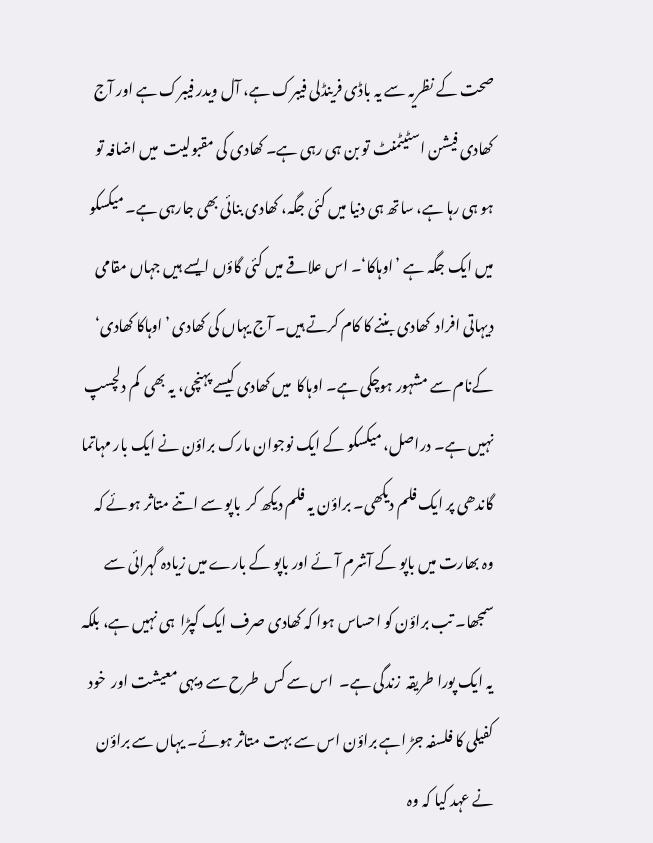صحت کے نظریہ سے یہ باڈی فرینڈلی فیبرک ہے، آل ویدر فیبرک ہے اور آج کھادی فیشن اسٹیٹمنٹ تو بن ہی رہی ہے۔ کھادی کی مقبولیت  میں اضافہ تو ہو ہی رہا ہے، ساتھ ہی دنیا میں کئی جگہ، کھادی بنائی بھی جارہی ہے۔ میکسکو میں ایک جگہ ہے ’اوہاکا‘۔ اس علاقے میں کئی گاؤں ایسے ہیں جہاں مقامی دیہاتی افراد  کھادی بننے کا کام کرتے ہیں۔ آج یہاں کی کھادی ’اوہاکا کھادی‘ کےنام سے مشہور ہوچکی ہے۔ اوہاکا  میں کھادی کیسے پہنچی، یہ بھی  کم دلچسپ نہیں ہے۔ دراصل، میکسکو کے ایک نوجوان مارک براؤن نے ایک بار مہاتما گاندھی پر ایک فلم دیکھی۔ براؤن یہ فلم دیکھ کر  باپو سے اتنے متاثر ہوئے کہ وہ بھارت میں باپو کے آشرم آئے اور باپو کے بارے میں زیادہ گہرائی سے سمجھا۔ تب براؤن کو احساس ہوا کہ کھادی صرف ایک کپڑا  ہی نہیں ہے، بلکہ یہ ایک پورا طریقہ  زندگی ہے۔  اس سے کس  طرح سے دیہی معیشت اور  خود کفیلی کا فلسفہ جڑ اہے براؤن اس سے بہت متاثر ہوئے۔ یہاں سے براؤن نے عہد کیا کہ وہ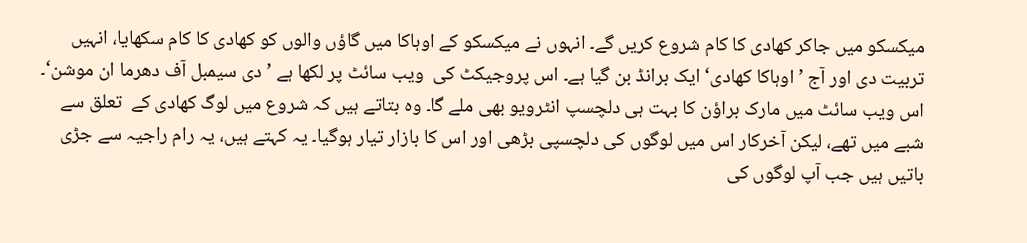میکسکو میں جاکر کھادی کا کام شروع کریں گے۔ انہوں نے میکسکو کے اوہاکا میں گاؤں والوں کو کھادی کا کام سکھایا، انہیں تربیت دی اور آج ’اوہاکا کھادی‘ ایک برانڈ بن گیا ہے۔ اس پروجیکٹ کی  ویب سائٹ پر لکھا ہے ’دی سیمبل آف دھرما ان موشن‘۔ اس ویب سائٹ میں مارک براؤن کا بہت ہی دلچسپ انٹرویو بھی ملے گا۔ وہ بتاتے ہیں کہ شروع میں لوگ کھادی کے  تعلق سے شبے میں تھے، لیکن آخرکار اس میں لوگوں کی دلچسپی بڑھی اور اس کا بازار تیار ہوگیا۔ یہ کہتے ہیں، یہ رام راجیہ سے جڑی باتیں ہیں جب آپ لوگوں کی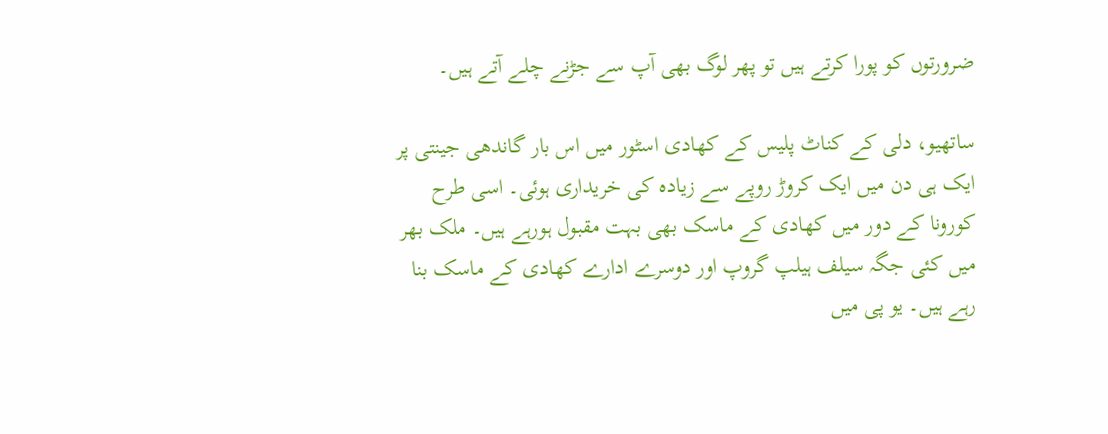ضرورتوں کو پورا کرتے ہیں تو پھر لوگ بھی آپ سے جڑنے چلے آتے ہیں۔

ساتھیو، دلی کے کناٹ پلیس کے کھادی اسٹور میں اس بار گاندھی جینتی پر ایک ہی دن میں ایک کروڑ روپے سے زیادہ کی خریداری ہوئی۔ اسی طرح کورونا کے دور میں کھادی کے ماسک بھی بہت مقبول ہورہے ہیں۔ ملک بھر میں کئی جگہ سیلف ہیلپ گروپ اور دوسرے ادارے کھادی کے ماسک بنا رہے ہیں۔ یو پی میں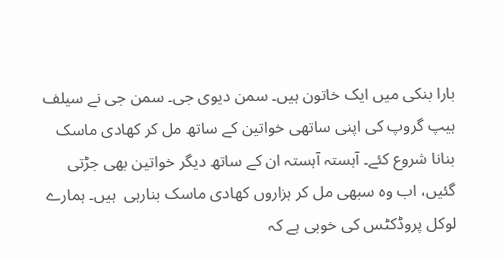بارا بنکی میں ایک خاتون ہیں۔ سمن دیوی جی۔ سمن جی نے سیلف ہیپ گروپ کی اپنی ساتھی خواتین کے ساتھ مل کر کھادی ماسک بنانا شروع کئے۔ آہستہ آہستہ ان کے ساتھ دیگر خواتین بھی جڑتی گئیں، اب وہ سبھی مل کر ہزاروں کھادی ماسک بنارہی  ہیں۔ ہمارے لوکل پروڈکٹس کی خوبی ہے کہ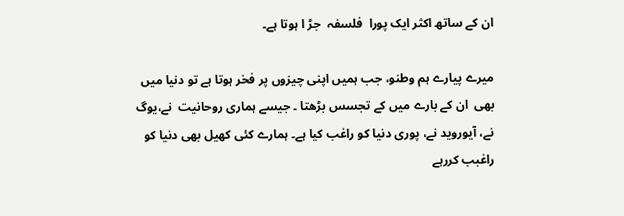ان کے ساتھ اکثر ایک پورا  فلسفہ  جڑ ا ہوتا ہے۔

میرے پیارے ہم وطنو، جب ہمیں اپنی چیزوں پر فخر ہوتا ہے تو دنیا میں بھی  ان کے بارے میں کے تجسس بڑھتا ۔ جیسے ہماری روحانیت  نے،یوگ نے، آیوروید نے، پوری دنیا کو راغب کیا ہے۔ ہمارے کئی کھیل بھی دنیا کو راغبب کررہے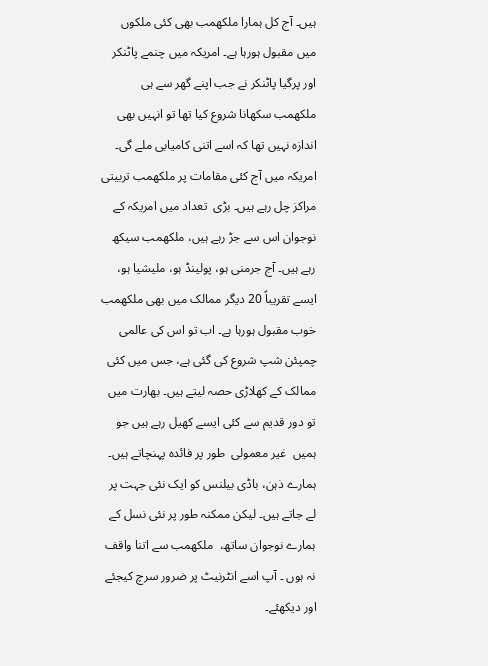ہیں۔ آج کل ہمارا ملکھمب بھی کئی ملکوں میں مقبول ہورہا ہے۔ امریکہ میں چنمے پاٹنکر اور پرگیا پاٹنکر نے جب اپنے گھر سے ہی ملکھمب سکھانا شروع کیا تھا تو انہیں بھی اندازہ نہیں تھا کہ اسے اتنی کامیابی ملے گی۔ امریکہ میں آج کئی مقامات پر ملکھمب تربیتی مراکز چل رہے ہیں۔ بڑی  تعداد میں امریکہ کے نوجوان اس سے جڑ رہے ہیں، ملکھمب سیکھ رہے ہیں۔ آج جرمنی ہو، پولینڈ ہو، ملیشیا ہو، ایسے تقریباً 20 دیگر ممالک میں بھی ملکھمب خوب مقبول ہورہا ہے۔ اب تو اس کی عالمی چمپئن شپ شروع کی گئی ہے، جس میں کئی ممالک کے کھلاڑی حصہ لیتے ہیں۔ بھارت میں تو دور قدیم سے کئی ایسے کھیل رہے ہیں جو ہمیں  غیر معمولی  طور پر فائدہ پہنچاتے ہیں۔ ہمارے ذہن، باڈی بیلنس کو ایک نئی جہت پر لے جاتے ہیں۔ لیکن ممکنہ طور پر نئی نسل کے ہمارے نوجوان ساتھ،  ملکھمب سے اتنا واقف نہ ہوں ۔ آپ اسے انٹرنیٹ پر ضرور سرچ کیجئے اور دیکھئے۔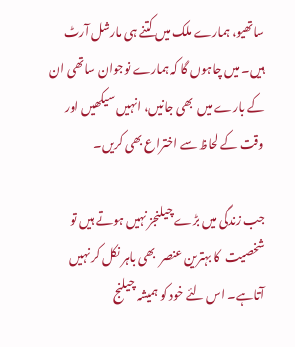ساتھیو، ہمارے ملک میں کتنے ہی مارشل آرٹ ہیں۔ میں چاہوں گا کہ ہمارے نوجوان ساتھی ان کے بارے میں  بھی جانیں، انہیں سیکھیں اور وقت کے لحاظ سے اختراع بھی کریں۔

جب زندگی میں بڑے چیلنجز نہیں ہوتے ہیں تو شخصیت  کا بہترین عنصر  بھی باہر نکل کر نہیں آتاہے۔ اس لئے خود کو ہمیشہ چیلنج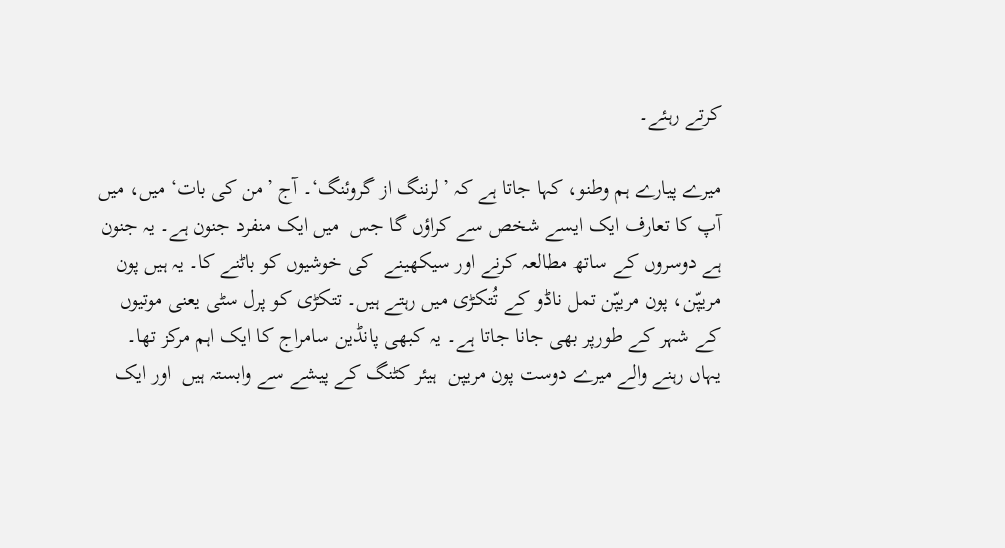کرتے رہئے۔

میرے پیارے ہم وطنو، کہا جاتا ہے کہ ’لرننگ از گروئنگ‘۔ آج ’من کی بات‘ میں، میں آپ کا تعارف ایک ایسے شخص سے کراؤں گا جس  میں ایک منفرد جنون ہے۔ یہ جنون ہے دوسروں کے ساتھ مطالعہ کرنے اور سیکھینے  کی خوشیوں کو باٹنے کا۔ یہ ہیں پون مریپّن، پون مریپّن تمل ناڈو کے تُتکڑی میں رہتے ہیں۔ تتکڑی کو پرل سٹی یعنی موتیوں کے شہر کے طورپر بھی جانا جاتا ہے۔ یہ کبھی پانڈین سامراج کا ایک اہم مرکز تھا۔ یہاں رہنے والے میرے دوست پون مریپن  ہیئر کٹنگ کے پیشے سے وابستہ ہیں  اور ایک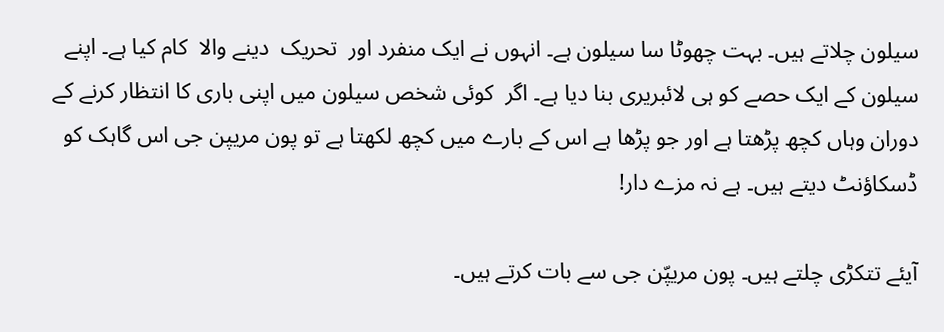سیلون چلاتے ہیں۔ بہت چھوٹا سا سیلون ہے۔ انہوں نے ایک منفرد اور  تحریک  دینے والا  کام کیا ہے۔ اپنے سیلون کے ایک حصے کو ہی لائبریری بنا دیا ہے۔ اگر  کوئی شخص سیلون میں اپنی باری کا انتظار کرنے کے دوران وہاں کچھ پڑھتا ہے اور جو پڑھا ہے اس کے بارے میں کچھ لکھتا ہے تو پون مریپن جی اس گاہک کو ڈسکاؤنٹ دیتے ہیں۔ ہے نہ مزے دار!

آیئے تتکڑی چلتے ہیں۔ پون مریپّن جی سے بات کرتے ہیں۔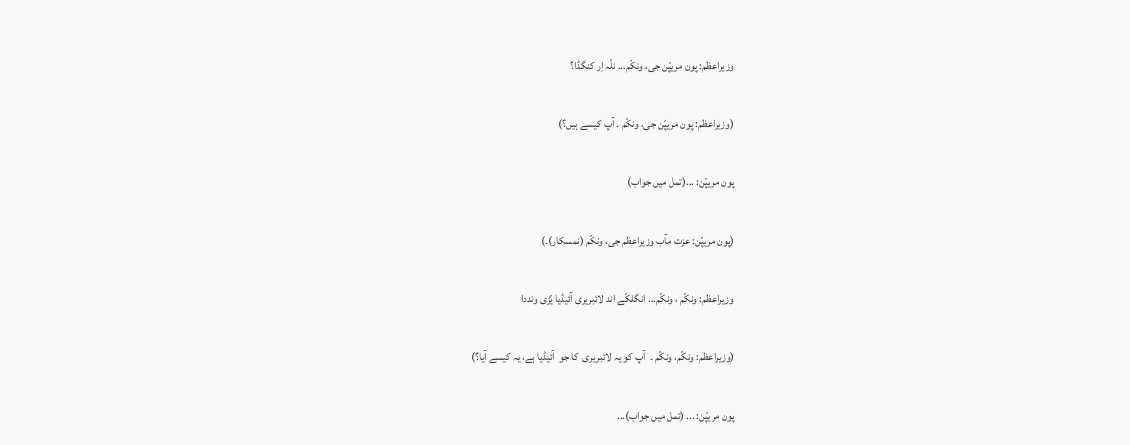وزیراعظم: پون مریپّن جی، ونکّم... نلّہ اِر کنگڈا؟

(وزیراعظم: پون مریپّن جی، ونکّم ۔ آپ کیسے ہیں؟)

پون مریپّن: ...(تمل میں جواب)

(پون مریپّن: عزت مآب وزیراعظم جی، ونکّم (نمسکار)۔)

وزیراعظم: ونکّم ، ونکّم... انگلکّے اند لائبریری آئیڈیا یّڑی ونددا

(وزیراعظم: ونکّم، ونکّم ۔  آپ کو یہ لائبریری  کا جو  آئیڈیا ہے، یہ کیسے آیا؟)

پون مریپّن: ... (تمل میں جواب)...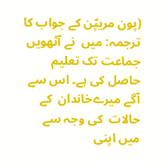(پون مریپّن کے جواب کا  ترجمہ: میں  نے آٹھویں جماعت تک تعلیم حاصل کی ہے۔ اس سے آگے میرےخاندان  کے  حالات  کی وجہ سے میں اپنی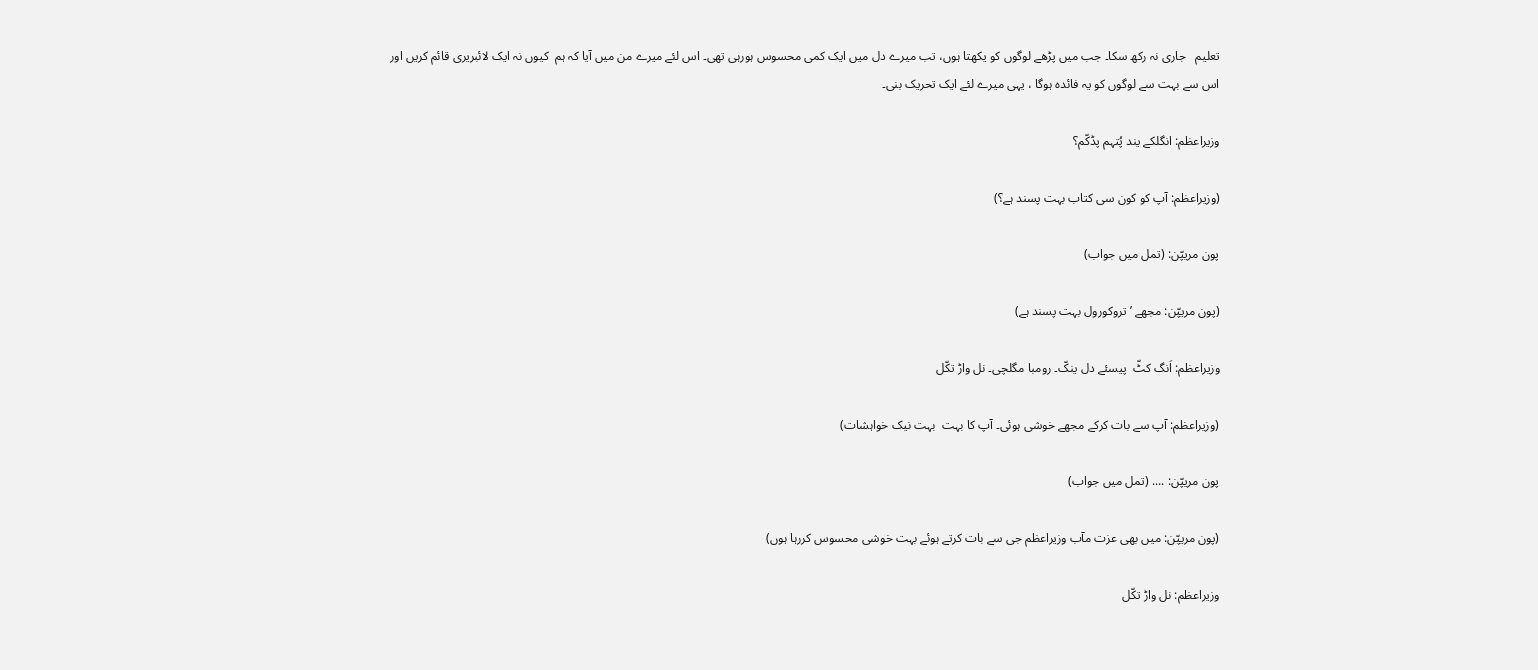تعلیم   جاری نہ رکھ سکا۔ جب میں پڑھے لوگوں کو یکھتا ہوں، تب میرے دل میں ایک کمی محسوس ہورہی تھی۔ اس لئے میرے من میں آیا کہ ہم  کیوں نہ ایک لائبریری قائم کریں اور اس سے بہت سے لوگوں کو یہ فائدہ ہوگا ، یہی میرے لئے ایک تحریک بنی۔

وزیراعظم: انگلکے یند پُتہم پڈکّم؟

(وزیراعظم: آپ کو کون سی کتاب بہت پسند ہے؟)

پون مریپّن: (تمل میں جواب)

(پون مریپّن: مجھے ’تروکورول بہت پسند ہے)

وزیراعظم: اَنگ کٹّ  پیسئے دل ینکّ۔ رومبا مگلچی۔ نل واڑ تکّل

(وزیراعظم: آپ سے بات کرکے مجھے خوشی ہوئی۔ آپ کا بہت  بہت نیک خواہشات)

پون مریپّن: .... (تمل میں جواب)

(پون مریپّن: میں بھی عزت مآب وزیراعظم جی سے بات کرتے ہوئے بہت خوشی محسوس کررہا ہوں)

وزیراعظم: نل واڑ تکّل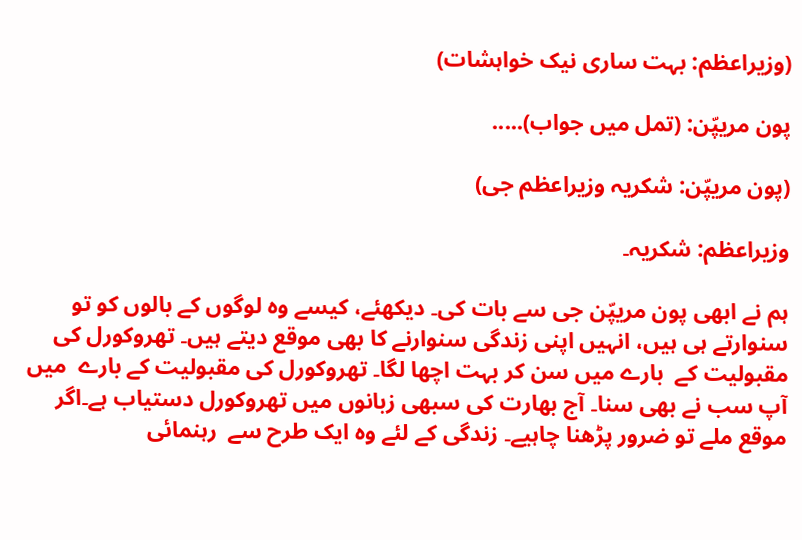(وزیراعظم: بہت ساری نیک خواہشات)

پون مریپّن: (تمل میں جواب).....

(پون مریپّن: شکریہ وزیراعظم جی)

وزیراعظم: شکریہ۔

ہم نے ابھی پون مریپّن جی سے بات کی۔ دیکھئے، کیسے وہ لوگوں کے بالوں کو تو سنوارتے ہی ہیں، انہیں اپنی زندگی سنوارنے کا بھی موقع دیتے ہیں۔ تھروکورل کی مقبولیت کے  بارے میں سن کر بہت اچھا لگا۔ تھروکورل کی مقبولیت کے بارے  میں آپ سب نے بھی سنا۔ آج بھارت کی سبھی زبانوں میں تھروکورل دستیاب ہے۔اگر موقع ملے تو ضرور پڑھنا چاہیے۔ زندگی کے لئے وہ ایک طرح سے  رہنمائی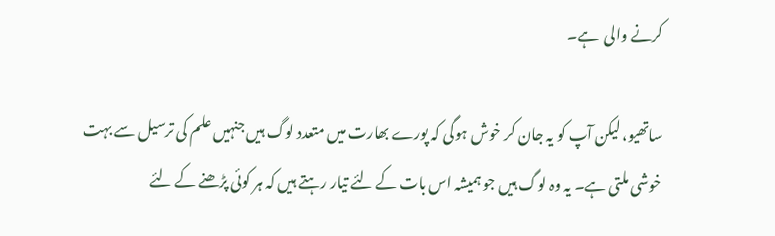کرنے والی  ہے۔

ساتھیو، لیکن آپ کو یہ جان کر خوش ہوگی کہ پورے بھارت میں متعدد لوگ ہیں جنہیں علم کی ترسیل سے بہت خوشی ملتی ہے۔ یہ وہ لوگ ہیں جو ہمیشہ اس بات کے لئے تیار رہتے ہیں کہ ہر کوئی پڑھنے کے لئے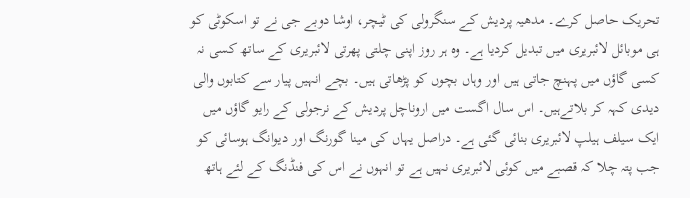تحریک حاصل کرے۔ مدھیہ پردیش کے سنگرولی کی ٹیچر، اوشا دوبے جی نے تو اسکوٹی کو ہی موبائل لائبریری میں تبدیل کردیا ہے۔ وہ ہر روز اپنی چلتی پھرتی لائبریری کے ساتھ کسی نہ کسی گاؤں میں پہنچ جاتی ہیں اور وہاں بچوں کو پڑھاتی ہیں۔ بچے انہیں پیار سے کتابوں والی دیدی کہہ کر بلاتےہیں۔ اس سال اگست میں اروناچل پردیش کے نرجولی کے رایو گاؤں میں ایک سیلف ہیلپ لائبریری بنائی گئی ہے۔ دراصل یہاں کی مینا گورنگ اور دیوانگ ہوسائی کو جب پتہ چلا کہ قصبے میں کوئی لائبریری نہیں ہے تو انہوں نے اس کی فنڈنگ کے لئے ہاتھ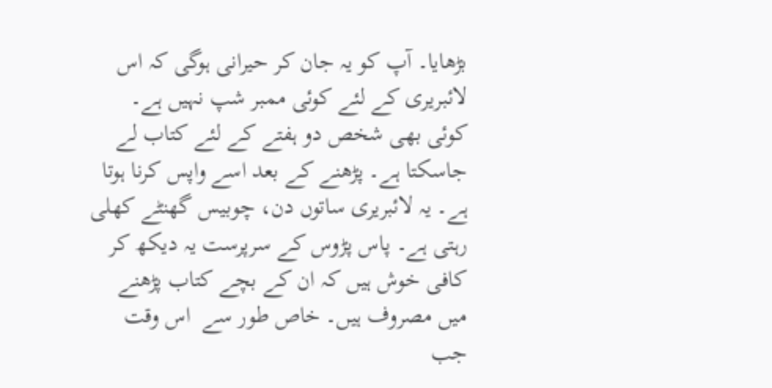بڑھایا۔ آپ کو یہ جان کر حیرانی ہوگی کہ اس لائبریری کے لئے کوئی ممبر شپ نہیں ہے۔ کوئی بھی شخص دو ہفتے کے لئے کتاب لے جاسکتا ہے۔ پڑھنے کے بعد اسے واپس کرنا ہوتا ہے۔ یہ لائبریری ساتوں دن، چوبیس گھنٹے کھلی رہتی ہے۔ پاس پڑوس کے سرپرست یہ دیکھ کر کافی خوش ہیں کہ ان کے بچے کتاب پڑھنے میں مصروف ہیں۔ خاص طور سے  اس وقت جب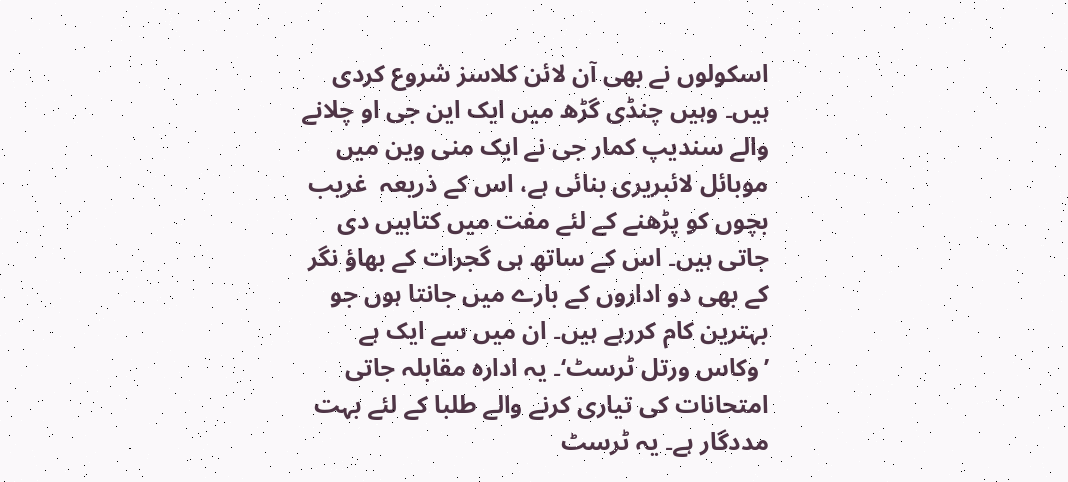اسکولوں نے بھی آن لائن کلاسز شروع کردی ہیں۔ وہیں چنڈی گڑھ میں ایک این جی او چلانے والے سندیپ کمار جی نے ایک منی وین میں موبائل لائبریری بنائی ہے، اس کے ذریعہ  غریب بچوں کو پڑھنے کے لئے مفت میں کتابیں دی جاتی ہیں۔ اس کے ساتھ ہی گجرات کے بھاؤ نگر کے بھی دو اداروں کے بارے میں جانتا ہوں جو بہترین کام کررہے ہیں۔ ان میں سے ایک ہے ’وکاس ورتل ٹرسٹ‘۔ یہ ادارہ مقابلہ جاتی امتحانات کی تیاری کرنے والے طلبا کے لئے بہت مددگار ہے۔ یہ ٹرسٹ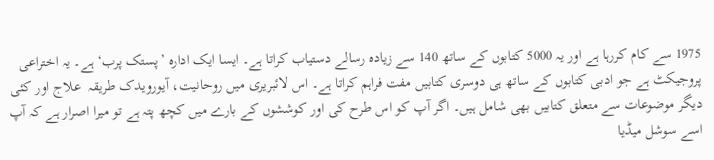1975 سے کام کررہا ہے اور یہ 5000 کتابوں کے ساتھ 140 سے زیادہ رسالے دستیاب کراتا ہے۔ ایسا ایک ادارہ ’پستک پرب‘ ہے۔ یہ اختراعی پروجیکٹ ہے جو ادبی کتابوں کے ساتھ ہی دوسری کتابیں مفت فراہم کراتا ہے۔ اس لائبریری میں روحانیت، آیورویدک طریقہ  علاج اور کئی دیگر موضوعات سے متعلق کتابیں بھی شامل ہیں۔ اگر آپ کو اس طرح کی اور کوششوں کے بارے میں کچھ پتہ ہے تو میرا اصرار ہے کہ آپ اسے سوشل میڈیا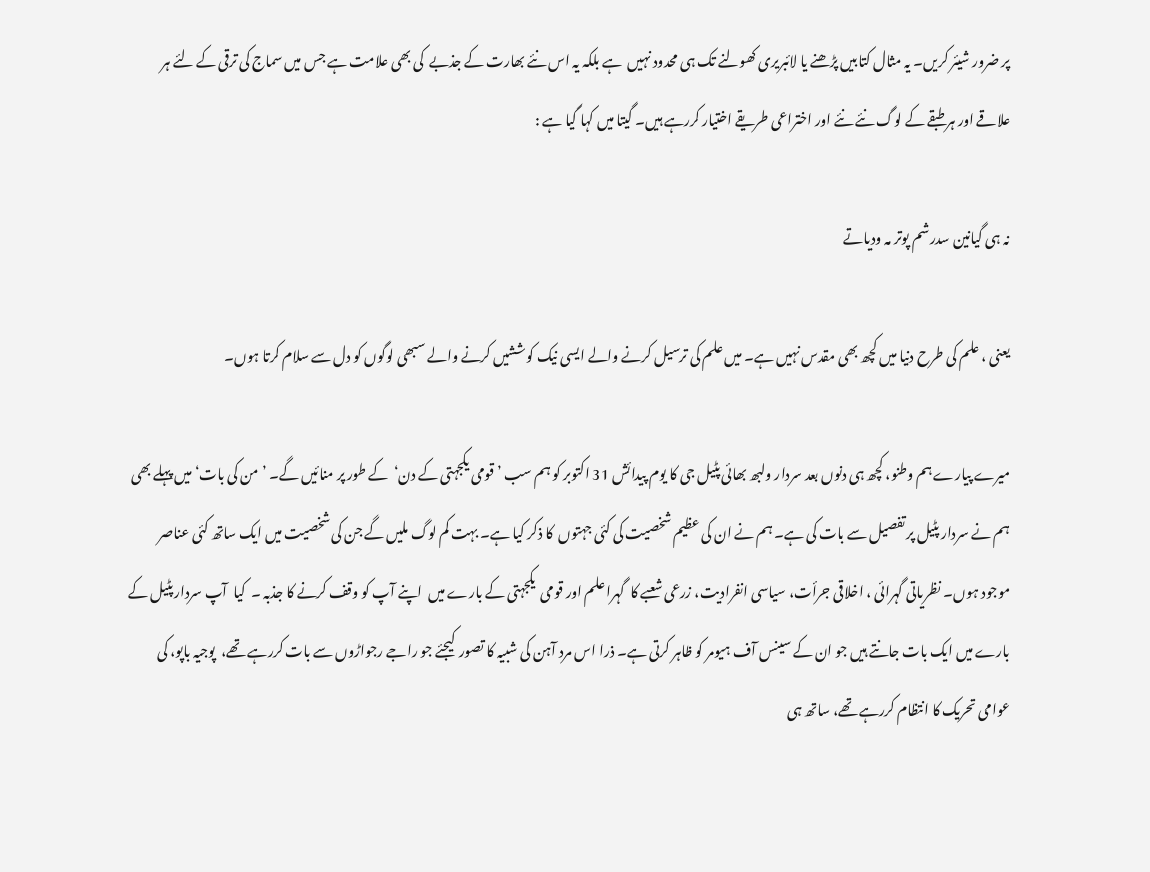پر ضرور شیئر کریں۔ یہ مثال کتابیں پڑھنے یا لائبریری کھولنے تک ہی محدود نہیں  ہے بلکہ یہ اس نئے بھارت کے جذبے  کی بھی علامت ہے جس میں سماج کی ترقی کے لئے ہر علاقے اور ہر طبقے کے لوگ نئے نئے اور اختراعی طریقے اختیار کررہے ہیں۔ گیتا میں کہا گیا ہے :

نہ ہی گیانین سدرشم پوتر مہ ودیاتے

یعنی ، علم کی طرح دنیا میں کچھ بھی مقدس نہیں ہے۔ میں علم کی ترسیل کرنے والے ایسی نیک کوششیں کرنے والے سبھی لوگوں کو دل سے سلام کرتا ہوں۔

میرے پیارے ہم وطنو، کچھ ہی دنوں بعد سردار ولبھ بھائی پٹیل جی کا یوم پیدائش 31 اکتوبر کو ہم سب ’قومی یکجہتی کے دن‘  کے طور پر منائیں گے۔ ’من کی بات‘ میں پہلے بھی ہم نے سردار پٹیل پر تفصیل سے بات کی ہے۔ ہم نے ان کی عظیم شخصیت کی کئی جہتوں  کا ذکر کیا ہے۔ بہت کم لوگ ملیں گے جن کی شخصیت میں ایک ساتھ کئی عناصر موجود ہوں۔ نظریاتی گہرائی ، اخلاقی جرأت، سیاسی انفرادیت، زرعی شعبے کا  گہرا علم اور قومی  یکجہتی کے بارے میں  اپنے آپ کو وقف کرنے کا جذبہ ۔  کیا  آپ سردار پٹیل کے بارے میں ایک بات جانتے ہیں جو ان کے سینس آف ہیومر کو ظاہر کرتی ہے۔ ذرا اس مرد آہن کی شبیہ کا تصور  کیجئے جو راجے رجواڑوں سے بات کررہے تھے،  پوجیہ باپو، کی عوامی تحریک کا انتظام کررہے تھے، ساتھ ہی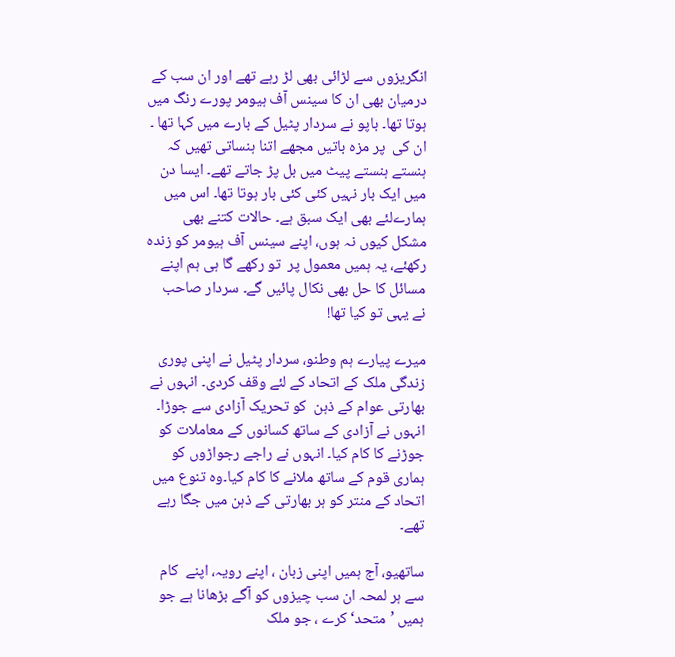انگریزوں سے لڑائی بھی لڑ رہے تھے اور ان سب کے درمیان بھی ان کا سینس آف ہیومر پورے رنگ میں ہوتا تھا۔ باپو نے سردار پٹیل کے بارے میں کہا تھا ۔ ان کی  پر مزہ باتیں مجھے اتنا ہنساتی تھیں کہ ہنستے ہنستے پیٹ میں بل پڑ جاتے تھے۔ ایسا دن میں ایک بار نہیں کئی کئی بار ہوتا تھا۔ اس میں ہمارےلئے بھی ایک سبق ہے۔ حالات کتنے بھی مشکل کیوں نہ ہوں، اپنے سینس آف ہیومر کو زندہ رکھئے، یہ ہمیں معمول پر  تو رکھے گا ہی ہم اپنے مسائل کا حل بھی نکال پائیں گے۔ سردار صاحب نے یہی تو کیا تھا!

میرے پیارے ہم وطنو، سردار پٹیل نے اپنی پوری زندگی ملک کے اتحاد کے لئے وقف کردی۔ انہوں نے بھارتی عوام کے ذہن  کو تحریک آزادی سے جوڑا۔ انہوں نے آزادی کے ساتھ کسانوں کے معاملات کو جوڑنے کا کام کیا۔ انہوں نے راجے رجواڑوں کو ہماری قوم کے ساتھ ملانے کا کام کیا۔وہ تنوع میں اتحاد کے منتر کو ہر بھارتی کے ذہن میں جگا رہے تھے۔

ساتھیو، آج ہمیں اپنی زبان ، اپنے رویہ، اپنے  کام سے ہر لمحہ ان سب چیزوں کو آگے بڑھانا ہے جو ہمیں ’متحد‘ کرے ، جو ملک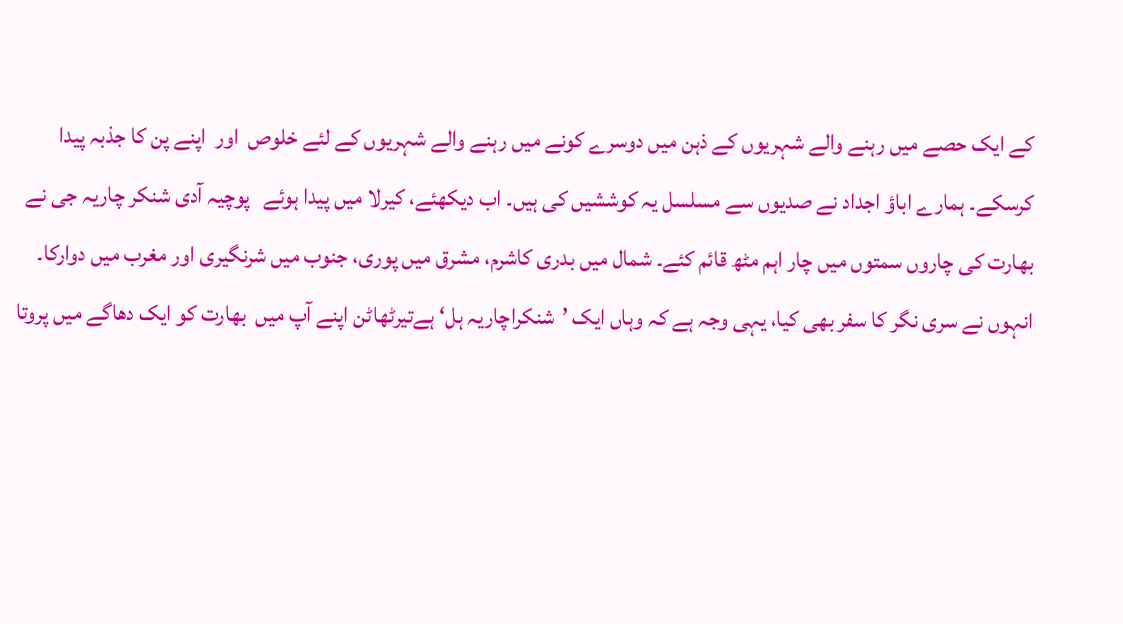کے ایک حصے میں رہنے والے شہریوں کے ذہن میں دوسرے کونے میں رہنے والے شہریوں کے لئے خلوص  اور  اپنے پن کا جذبہ پیدا کرسکے۔ ہمارے اباؤ اجداد نے صدیوں سے مسلسل یہ کوششیں کی ہیں۔ اب دیکھئے، کیرلا میں پیدا ہوئے   پوچیہ آدی شنکر چاریہ جی نے بھارت کی چاروں سمتوں میں چار اہم مٹھ قائم کئے۔ شمال میں بدری کاشرم، مشرق میں پوری، جنوب میں شرنگیری اور مغرب میں دوارکا۔ انہوں نے سری نگر کا سفر بھی کیا، یہی وجہ ہے کہ وہاں ایک ’شنکراچاریہ ہل‘ ہےتیرٹھاٹن اپنے آپ میں  بھارت کو ایک دھاگے میں پروتا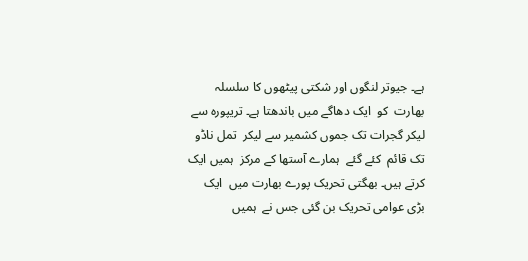ہے۔ جیوتر لنگوں اور شکتی پیٹھوں کا سلسلہ بھارت  کو  ایک دھاگے میں باندھتا ہے۔ تریپورہ سے لیکر گجرات تک جموں کشمیر سے لیکر  تمل ناڈو تک قائم  کئے گئے  ہمارے آستھا کے مرکز  ہمیں ایک کرتے ہیں۔ بھگتی تحریک پورے بھارت میں  ایک بڑی عوامی تحریک بن گئی جس نے  ہمیں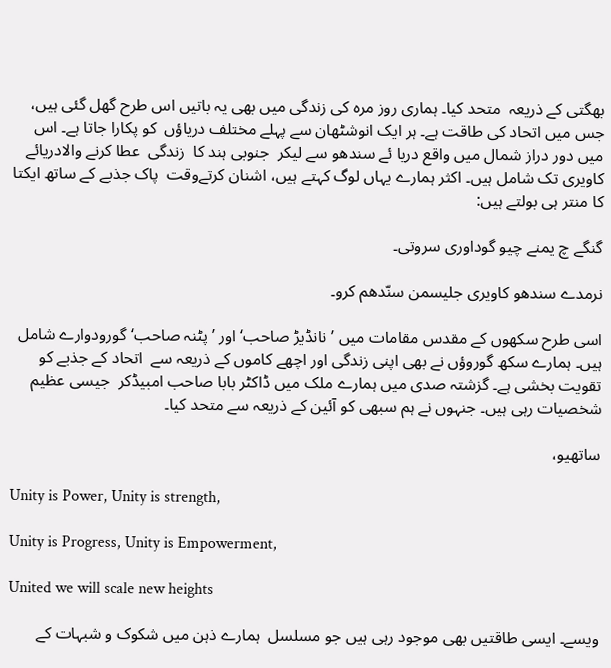بھگتی کے ذریعہ  متحد کیا۔ ہماری روز مرہ کی زندگی میں بھی یہ باتیں اس طرح گھل گئی ہیں، جس میں اتحاد کی طاقت ہے۔ ہر ایک انوشٹھان سے پہلے مختلف دریاؤں  کو پکارا جاتا ہے۔ اس میں دور دراز شمال میں واقع دریا ئے سندھو سے لیکر  جنوبی ہند کا  زندگی  عطا کرنے والادریائے کاویری تک شامل ہیں۔ اکثر ہمارے یہاں لوگ کہتے ہیں، اشنان کرتےوقت  پاک جذبے کے ساتھ ایکتا کا منتر ہی بولتے ہیں:

گنگے چ یمنے چیو گوداوری سروتی۔

نرمدے سندھو کاویری جلیسمن سنّدھم کرو۔

اسی طرح سکھوں کے مقدس مقامات میں ’نانڈیڑ صاحب‘ اور ’پٹنہ صاحب‘گورودوارے شامل ہیں۔ ہمارے سکھ گوروؤں نے بھی اپنی زندگی اور اچھے کاموں کے ذریعہ سے  اتحاد کے جذبے کو  تقویت بخشی ہے۔ گزشتہ صدی میں ہمارے ملک میں ڈاکٹر بابا صاحب امبیڈکر  جیسی عظیم شخصیات رہی ہیں۔ جنہوں نے ہم سبھی کو آئین کے ذریعہ سے متحد کیا۔

ساتھیو،

Unity is Power, Unity is strength,

Unity is Progress, Unity is Empowerment,

United we will scale new heights

ویسے۔ ایسی طاقتیں بھی موجود رہی ہیں جو مسلسل  ہمارے ذہن میں شکوک و شبہات کے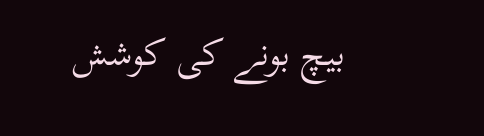بیچ بونے کی کوشش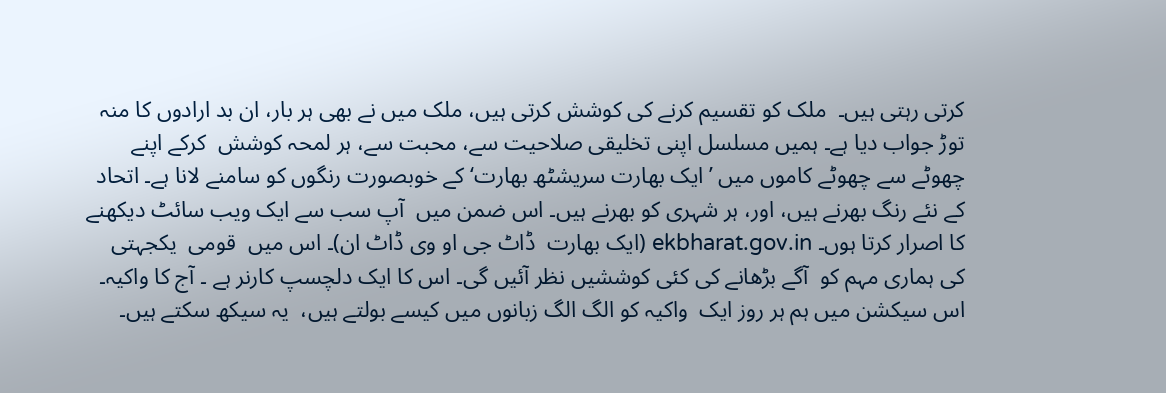کرتی رہتی ہیں۔  ملک کو تقسیم کرنے کی کوشش کرتی ہیں، ملک میں نے بھی ہر بار، ان بد ارادوں کا منہ توڑ جواب دیا ہے۔ ہمیں مسلسل اپنی تخلیقی صلاحیت سے، محبت سے، ہر لمحہ کوشش  کرکے اپنے چھوٹے سے چھوٹے کاموں میں ’ایک بھارت سریشٹھ بھارت‘ کے خوبصورت رنگوں کو سامنے لانا ہے۔ اتحاد کے نئے رنگ بھرنے ہیں، اور، ہر شہری کو بھرنے ہیں۔ اس ضمن میں  آپ سب سے ایک ویب سائٹ دیکھنے کا اصرار کرتا ہوں۔ ekbharat.gov.in (ایک بھارت  ڈاٹ جی او وی ڈاٹ ان)۔ اس میں  قومی  یکجہتی کی ہماری مہم کو  آگے بڑھانے کی کئی کوششیں نظر آئیں گی۔ اس کا ایک دلچسپ کارنر ہے ۔ آج کا واکیہ۔  اس سیکشن میں ہم ہر روز ایک  واکیہ کو الگ الگ زبانوں میں کیسے بولتے ہیں،  یہ سیکھ سکتے ہیں۔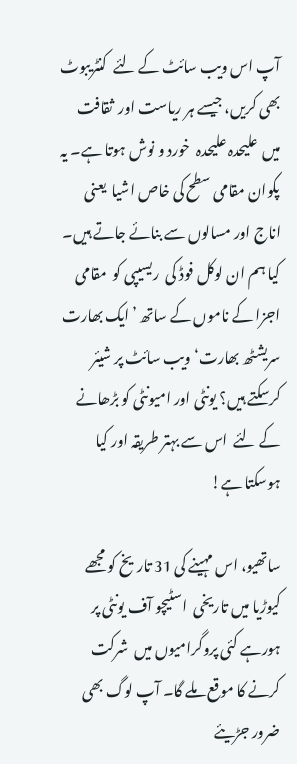آپ اس ویب سائٹ کے لئے  کنٹریبوٹ بھی کریں، جیسے ہر ریاست اور  ثقافت میں  علیحدہ علیحدہ  خورد و نوش ہوتا ہے۔ یہ  پکوان مقامی سطح کی خاص اشیا  یعنی اناج اور مسالوں سے بنائے جاتے ہیں۔ کیا ہم ان لوکل فوڈ کی  ریسیپی کو  مقامی اجزا کے ناموں کے ساتھ ’ایک بھارت سریشٹھ بھارت‘ ویب سائٹ پر شیئر کرسکتے ہیں؟ یونٹی اور امیونٹی کو بڑھانے کے لئے  اس سے بہتر طریقہ اور کیا ہوسکتا ہے!

ساتھیو، اس مہینے کی 31 تاریخ کو مجھے کیوڑیا میں تاریخی  اسٹیچو آف یونٹی پر ہورہے کئی پروگرامیوں میں  شرکت کرنے کا موقع ملے گا۔ آپ لوگ بھی ضرور جڑیئے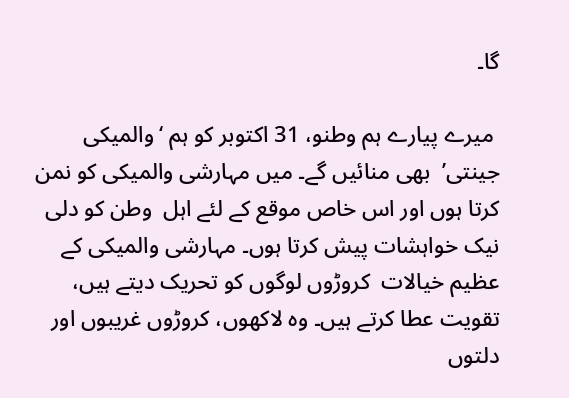گا۔

 میرے پیارے ہم وطنو، 31 اکتوبر کو ہم ‘والمیکی جینتی’  بھی منائیں گے۔ میں مہارشی والمیکی کو نمن کرتا ہوں اور اس خاص موقع کے لئے اہل  وطن کو دلی نیک خواہشات پیش کرتا ہوں۔ مہارشی والمیکی کے عظیم خیالات  کروڑوں لوگوں کو تحریک دیتے ہیں، تقویت عطا کرتے ہیں۔ وہ لاکھوں، کروڑوں غریبوں اور دلتوں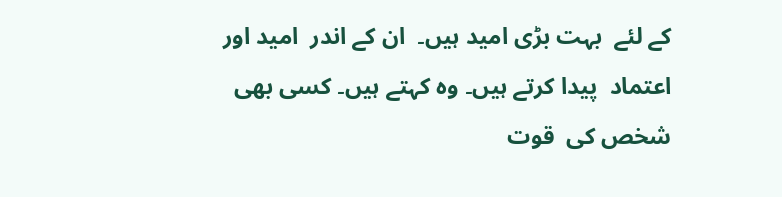کے لئے  بہت بڑی امید ہیں۔  ان کے اندر  امید اور اعتماد  پیدا کرتے ہیں۔ وہ کہتے ہیں۔ کسی بھی شخص کی  قوت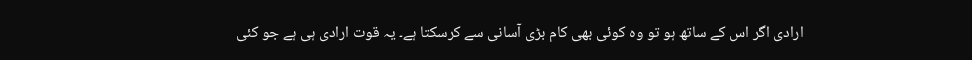ارادی اگر اس کے ساتھ ہو تو وہ کوئی بھی کام بڑی آسانی سے کرسکتا ہے۔ یہ قوت ارادی ہی ہے جو کئی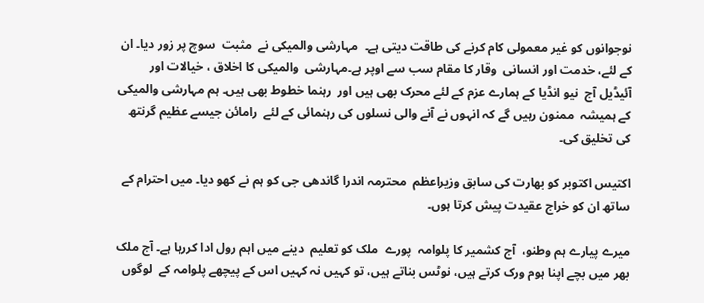نوجوانوں کو غیر معمولی کام کرنے کی طاقت دیتی ہے۔  مہارشی والمیکی نے  مثبت  سوچ پر زور دیا۔ ان کے لئے، خدمت اور انسانی  وقار کا مقام سب سے اوپر ہے۔مہارشی  والمیکی کا اخلاق ، خیالات اور  آئیڈیل آج  نیو انڈیا کے ہمارے عزم کے لئے محرک بھی ہیں اور  رہنما خطوط بھی ہیں۔ ہم مہارشی والمیکی کے ہمیشہ  ممنون رہیں گے کہ انہوں نے آنے والی نسلوں کی رہنمائی کے لئے  رامائن جیسے عظیم گرنتھ کی تخلیق کی۔

اکتیس اکتوبر کو بھارت کی سابق وزیراعظم  محترمہ اندرا گاندھی جی کو ہم نے کھو دیا۔ میں احترام کے ساتھ ان کو خراج عقیدت پیش کرتا ہوں۔

میرے پیارے ہم وطنو،  آج کشمیر کا پلوامہ  پورے  ملک کو تعلیم  دینے میں اہم رول ادا کررہا ہے۔ آج ملک بھر میں بچے اپنا ہوم ورک کرتے ہیں، نوٹس بناتے ہیں، تو کہیں نہ کہیں اس کے پیچھے پلوامہ کے  لوگوں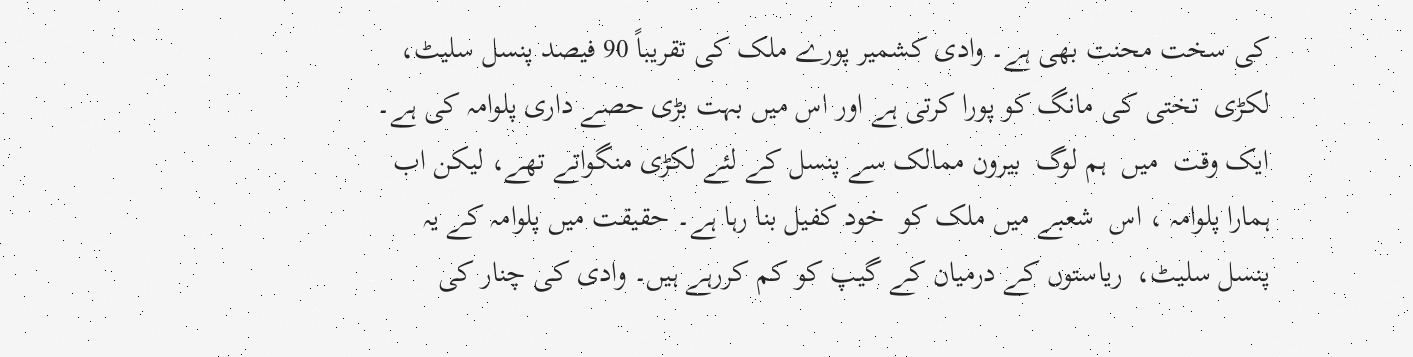کی سخت محنت بھی ہے۔ وادی کشمیر پورے ملک کی تقریباً 90 فیصد پنسل سلیٹ، لکڑی  تختی کی مانگ کو پورا کرتی ہے اور اس میں بہت بڑی حصے داری پلوامہ کی ہے۔ ایک وقت  میں  ہم لوگ  بیرون ممالک سے پنسل کے لئے لکڑی منگواتے تھے، لیکن اب ہمارا پلوامہ ، اس  شعبے میں ملک کو  خود کفیل بنا رہا ہے۔ حقیقت میں پلوامہ کے یہ پنسل سلیٹ،  ریاستوں کے درمیان کے گیپ کو کم کررہے ہیں۔ وادی کی چنار کی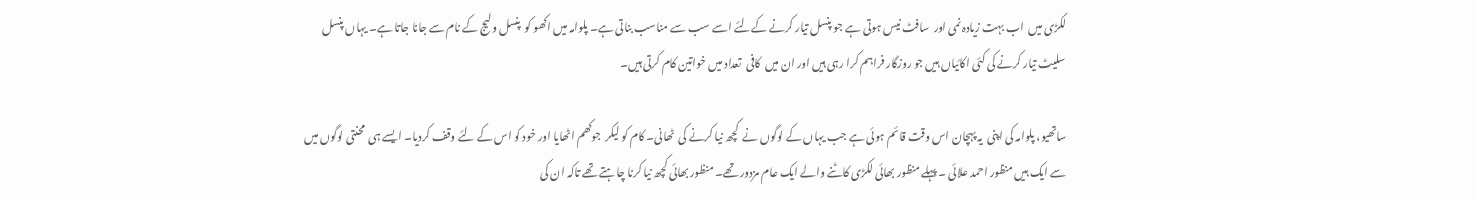لکڑی میں  اب بہت زیادہ نمی اور  سافٹ نیس ہوتی ہے جو پنسل تیار کرنے کےلئے اسے سب سے مناسب بناتی ہے۔ پلوامہ میں اکھو کو  پنسل ولیج کے نام سے جانا جاتا ہے۔ یہاں پنسل سلیٹ تیار کرنے کی کئی اکائیاں ہیں جو روزگار فراہم کرا رہی ہیں اور ان میں  کافی  تعداد میں خواتین کام کرتی ہیں۔

ساتھیو، پلوامہ کی اپنی  یہ پہچان اس وقت قائم ہوئی ہے جب یہاں کے لوگوں نے  کچھ نیا کرنے کی  ٹھانی۔ کام کو لیکر  جوکھم اٹھایا اور خود کو اس کے لئے وقف کردیا۔ ایسے ہی  محنتی لوگوں میں سے ایک ہیں منظور احمد علائی ۔ پہلے منظور بھائی لکڑی کاٹنے والے ایک عام مزدور تھے۔ منظور بھائی کچھ نیا کرنا چاہتے تھے تاکہ ان کی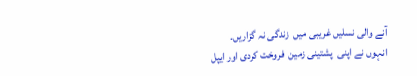آنے والی نسلیں غریبی میں  زندگی نہ گزاریں۔ انہوں نے اپنی  پشتینی زمین  فروخت کردی اور ایپل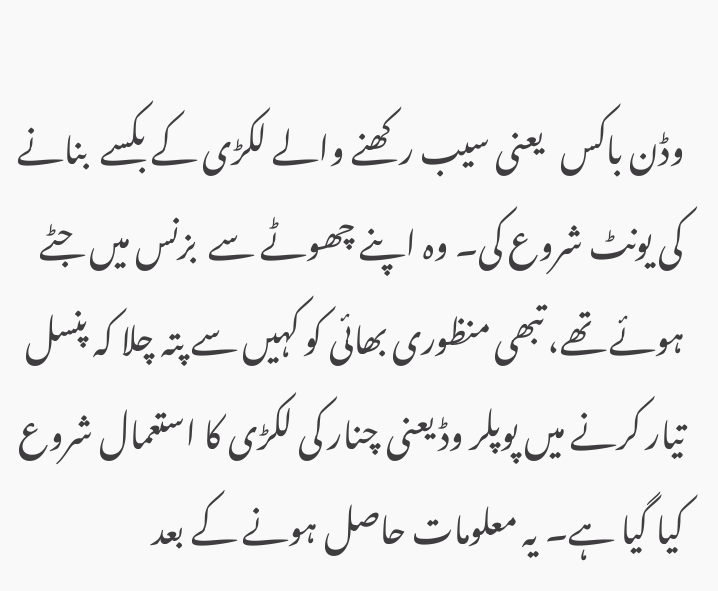وڈن باکس   یعنی سیب رکھنے والے لکڑی کے بکسے  بنانے کی یونٹ شروع کی۔ وہ اپنے چھوٹے سے  بزنس میں جٹے ہوئے تھے، تبھی منظوری بھائی کو کہیں سے پتہ چلا کہ پنسل تیار کرنے میں پوپلر وڈ یعنی چنار کی لکڑی کا استعمال شروع کیا گیا ہے۔ یہ معلومات حاصل ہونے کے بعد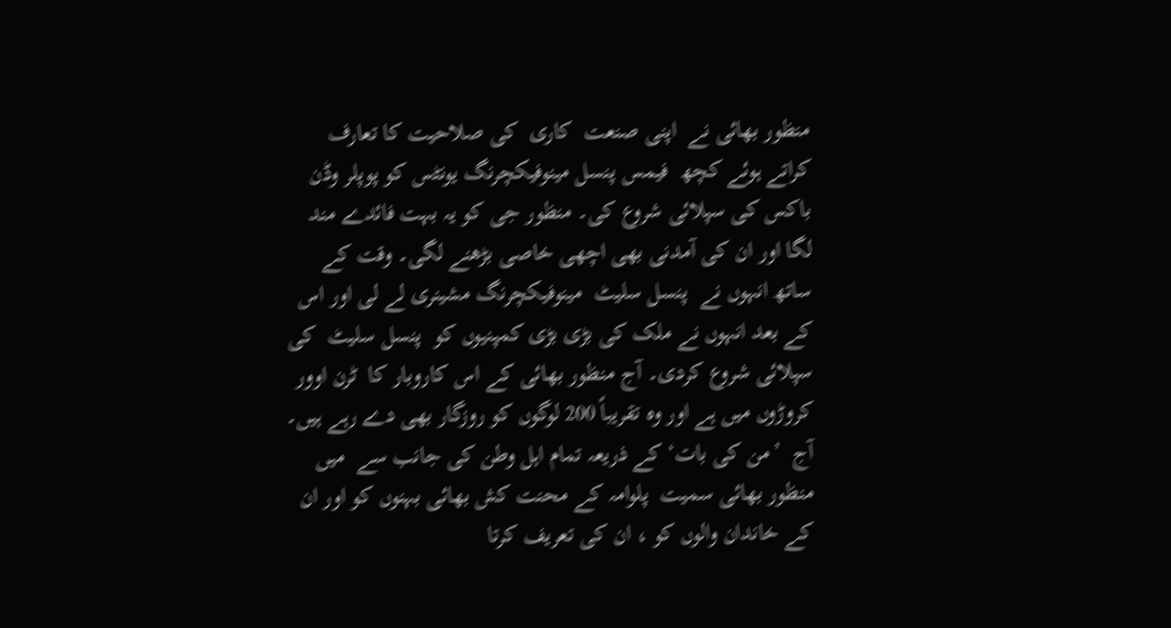منظور بھائی نے  اپنی صنعت  کاری  کی صلاحیت کا تعارف کراتے ہوئے کچھ  فیمس پنسل مینوفیکچرنگ یونٹس کو پوپلر وڈن باکس کی سپلائی شروع کی۔ منظور جی کو یہ بہت فائدے مند لگا اور ان کی آمدنی بھی اچھی خاصی بڑھنے لگی۔ وقت کے ساتھ انہوں نے  پنسل سلیٹ  مینوفیکچرنگ مشینری لے لی اور اس کے بعد انہوں نے ملک کی بڑی بڑی کمپنیوں کو  پنسل سلیٹ  کی سپلائی شروع کردی۔ آج منظور بھائی کے اس کاروبار کا  ٹرن اوور کروڑوں میں ہے اور وہ تقریباً 200 لوگوں کو روزگار بھی دے رہے ہیں۔  آج  ’من کی بات‘ کے ذریعہ تمام اہل وطن کی جانب سے  میں منظور بھائی سمیت  پلوامہ کے محنت کش بھائی بہنوں کو اور ان کے خاندان والوں کو ، ان کی تعریف کرتا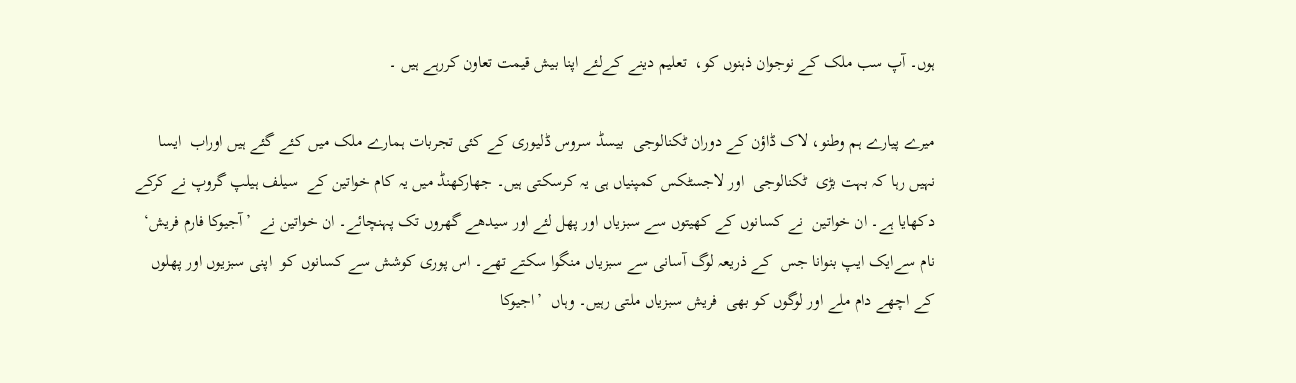ہوں۔ آپ سب ملک کے نوجوان ذہنوں کو،  تعلیم دینے کےلئے اپنا بیش قیمت تعاون کررہے ہیں ۔

میرے پیارے ہم وطنو، لاک ڈاؤن کے دوران ٹکنالوجی  بیسڈ سروس ڈلیوری کے کئی تجربات ہمارے ملک میں کئے گئے ہیں اوراب  ایسا نہیں رہا کہ بہت بڑی  ٹکنالوجی  اور لاجسٹکس کمپنیاں ہی یہ کرسکتی ہیں۔ جھارکھنڈ میں یہ کام خواتین کے  سیلف ہیلپ گروپ نے کرکے دکھایا ہے۔ ان خواتین  نے کسانوں کے کھیتوں سے سبزیاں اور پھل لئے اور سیدھے گھروں تک پہنچائے۔ ان خواتین نے  ’آجیوکا فارم فریش‘ نام سےایک ایپ بنوانا جس  کے ذریعہ لوگ آسانی سے سبزیاں منگوا سکتے تھے۔ اس پوری کوشش سے کسانوں کو  اپنی سبزیوں اور پھلوں کے اچھے دام ملے اور لوگوں کو بھی  فریش سبزیاں ملتی رہیں۔ وہاں  ’اجیوکا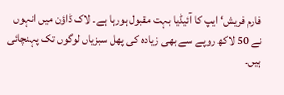فارم فریش‘ ایپ کا آئیڈیا بہت مقبول ہورہا ہے۔ لاک ڈاؤن میں انہوں نے 50 لاکھ روپے سے بھی زیادہ کی پھل سبزیاں لوگوں تک پہنچائی ہیں۔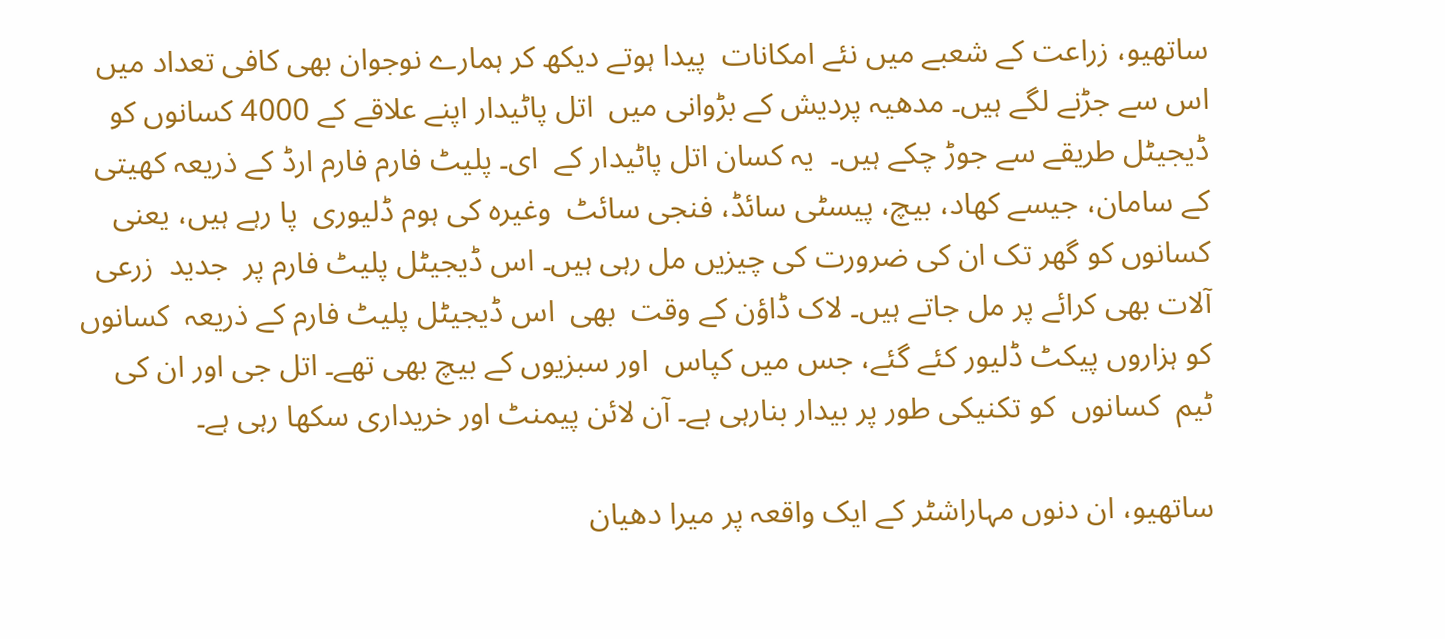ساتھیو، زراعت کے شعبے میں نئے امکانات  پیدا ہوتے دیکھ کر ہمارے نوجوان بھی کافی تعداد میں اس سے جڑنے لگے ہیں۔ مدھیہ پردیش کے بڑوانی میں  اتل پاٹیدار اپنے علاقے کے 4000 کسانوں کو ڈیجیٹل طریقے سے جوڑ چکے ہیں۔  یہ کسان اتل پاٹیدار کے  ای۔ پلیٹ فارم فارم ارڈ کے ذریعہ کھیتی کے سامان، جیسے کھاد، بیچ، پیسٹی سائڈ، فنجی سائٹ  وغیرہ کی ہوم ڈلیوری  پا رہے ہیں، یعنی کسانوں کو گھر تک ان کی ضرورت کی چیزیں مل رہی ہیں۔ اس ڈیجیٹل پلیٹ فارم پر  جدید  زرعی آلات بھی کرائے پر مل جاتے ہیں۔ لاک ڈاؤن کے وقت  بھی  اس ڈیجیٹل پلیٹ فارم کے ذریعہ  کسانوں کو ہزاروں پیکٹ ڈلیور کئے گئے، جس میں کپاس  اور سبزیوں کے بیچ بھی تھے۔ اتل جی اور ان کی ٹیم  کسانوں  کو تکنیکی طور پر بیدار بنارہی ہے۔ آن لائن پیمنٹ اور خریداری سکھا رہی ہے۔

ساتھیو، ان دنوں مہاراشٹر کے ایک واقعہ پر میرا دھیان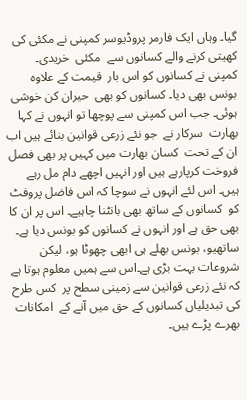گیا۔ وہاں ایک فارمر پروڈیوسر کمپنی نے مکئی کی کھیتی کرنے والے کسانوں سے  مکئی  خریدی۔  کمپنی نے کسانوں کو اس بار  قیمت کے علاوہ بونس بھی دیا۔ کسانوں کو بھی  حیران کن خوشی ہوئی۔ جب اس کمپنی سے پوچھا تو انہوں نے کہا بھارت  سرکار نے  جو نئے زرعی قوانین بنائے ہیں اب ان کے تحت  کسان بھارت میں کہیں پر بھی فصل  فروخت کرپارہے ہیں اور انہیں اچھے دام مل رہے ہیں۔ اس لئے انہوں نے سوچا کہ اس فاضل پروفٹ کو  کسانوں کے ساتھ بھی بانٹنا چاہیے۔ اس پر ان کا بھی حق ہے اور انہوں نے کسانوں کو بونس دیا ہے۔ ساتھیو، بونس بھلے ہی ابھی چھوٹا ہو، لیکن شروعات بہت بڑی ہے۔اس سے ہمیں معلوم ہوتا ہے کہ نئے زرعی قوانین سے زمینی سطح پر  کس طرح کی تبدیلیاں کسانوں کے حق میں آنے کے  امکانات  بھرے پڑے ہیں۔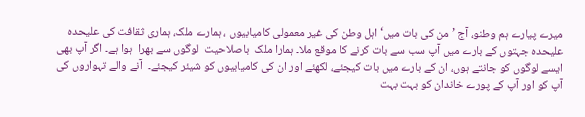میرے پیارے ہم وطنو، آج ’من کی بات میں‘ اہل وطن کی غیر معمولی کامیابیوں ، ہمارے ملک، ہماری ثقافت کی علیحدہ علیحدہ جہتوں کے بارے میں آپ سب سے بات کرنے کا موقع ملا۔ ہمارا ملک  باصلاحیت  لوگوں سے بھرا  ہوا ہے۔ اگر آپ بھی ایسے لوگوں کو جانتے ہوں، ان کے بارے میں بات کیجئے، لکھئے اور ان کی کامیابیوں کو شیئر کیجئے۔  آنے والے تہواروں کی  آپ کو اور آپ کے پورے خاندان کو بہت بہت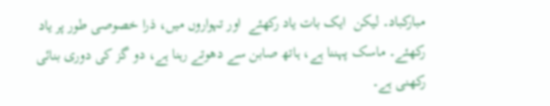مبارکباد۔ لیکن  ایک بات یاد رکھئے  اور تہواروں میں، ذرا خصوصی طور پر یاد رکھئے۔ ماسک پہننا ہے، ہاتھ صابن سے دھوتے رہنا ہے، دو گز کی دوری بنائی رکھنی ہے۔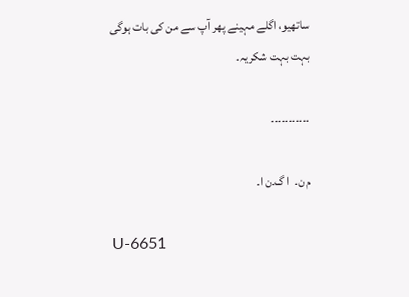ساتھیو، اگلے مہینے پھر آپ سے من کی بات ہوگی بہت بہت شکریہ۔

۔۔۔۔۔۔۔۔۔۔۔

م ن۔  ا گ۔ن ا۔

U-6651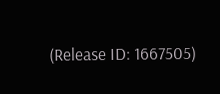(Release ID: 1667505)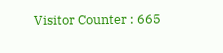Visitor Counter : 665